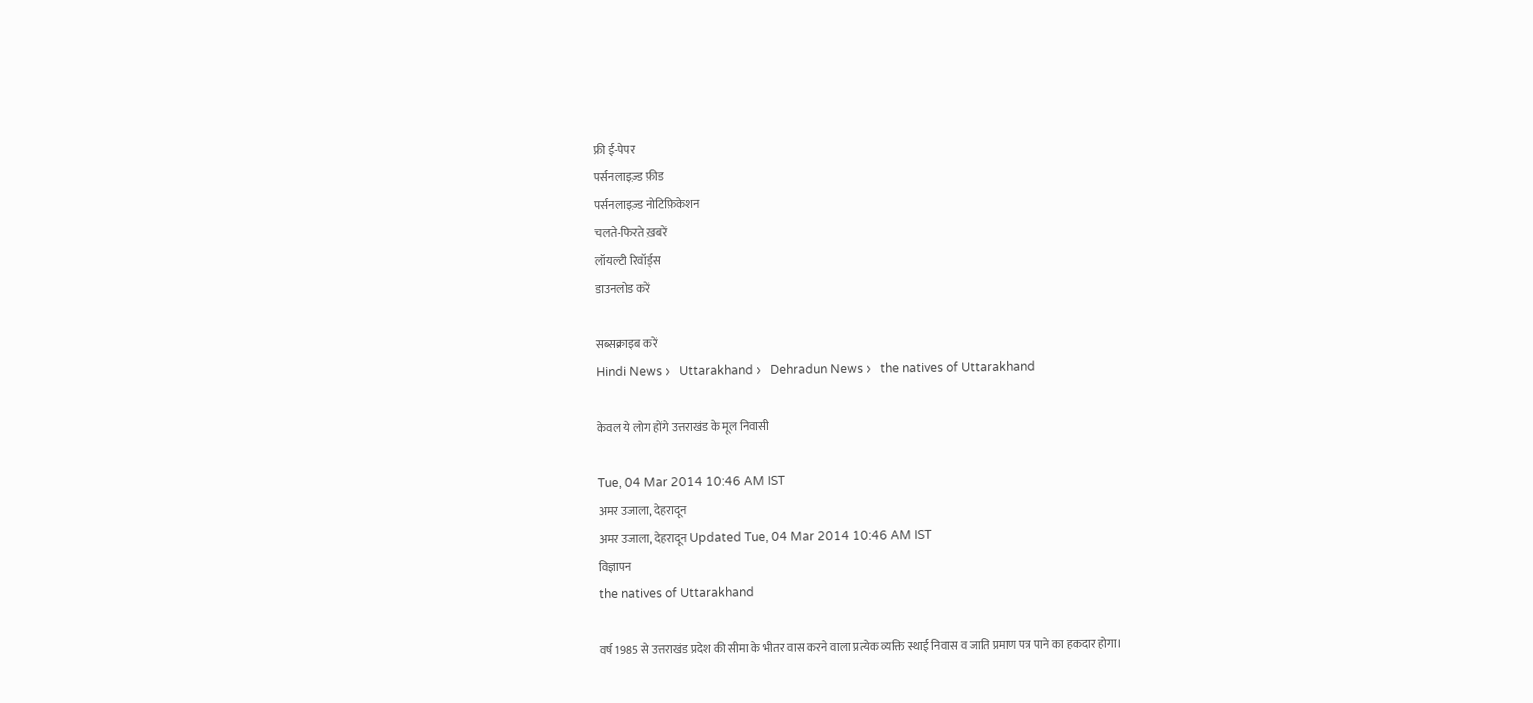फ्री ई-पेपर
पर्सनलाइज़्ड फ़ीड
पर्सनलाइज़्ड नोटिफ़िकेशन
चलते-फिरते ख़बरें
लॉयल्टी रिवॉर्ड्स
डाउनलोड करें

सब्सक्राइब करें
Hindi News ›   Uttarakhand ›   Dehradun News ›   the natives of Uttarakhand

केवल ये लोग होंगे उत्तराखंड के मूल निवासी

Tue, 04 Mar 2014 10:46 AM IST
अमर उजाला, देहरादून
अमर उजाला, देहरादून Updated Tue, 04 Mar 2014 10:46 AM IST
विज्ञापन
the natives of Uttarakhand

वर्ष 1985 से उत्तराखंड प्रदेश की सीमा के भीतर वास करने वाला प्रत्येक व्यक्ति स्थाई निवास व जाति प्रमाण पत्र पाने का हकदार होगा।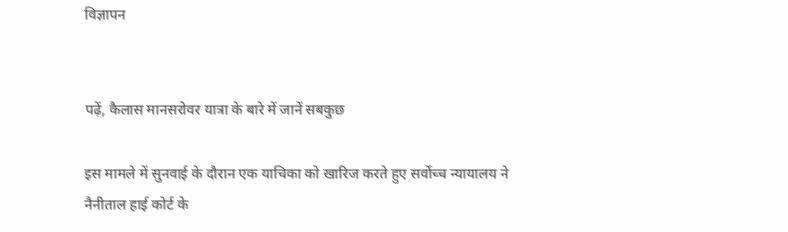विज्ञापन


पढ़ें, कैलास मानसरोवर यात्रा के बारे में जानें सबकुछ

इस मामले में सुनवाई के दौरान एक याचिका को खारिज करते हुए सर्वोच्च न्यायालय ने नैनीताल हाई कोर्ट के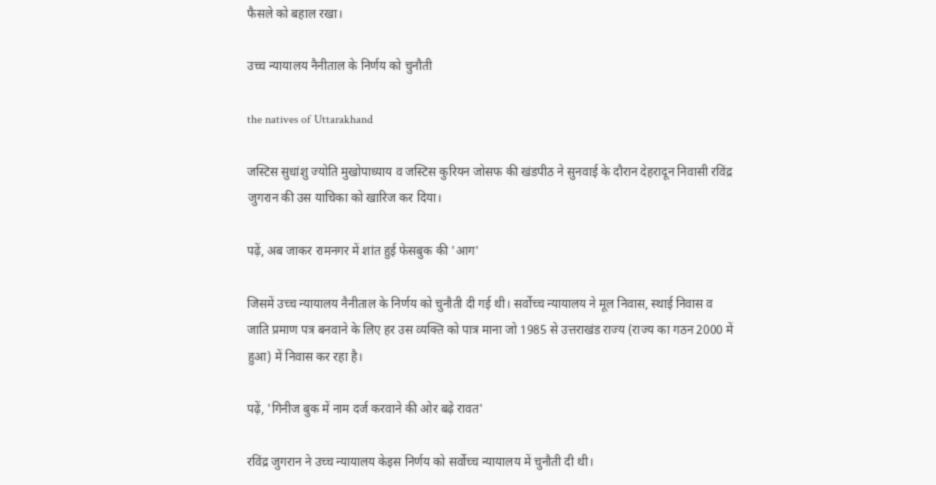फैसले को बहाल रखा।

उच्च न्यायालय नैनीताल के निर्णय को चुनौती

the natives of Uttarakhand

जस्टिस सुधांशु ज्योति मुखोपाध्याय व जस्टिस कुरियन जोसफ की खंडपीठ ने सुनवाई के दौरान देहरादून निवासी रविंद्र जुगरान की उस याचिका को खारिज कर दिया।

पढ़ें, अब जाकर रामनगर में शांत हुई फेसबुक की 'आग'

जिसमें उच्च न्यायालय नैनीताल के निर्णय को चुनौती दी गई थी। सर्वोच्च न्यायालय ने मूल निवास, स्थाई निवास व जाति प्रमाण पत्र बनवाने के लिए हर उस व्यक्ति को पात्र माना जो 1985 से उत्तराखंड राज्य (राज्य का गठन 2000 में हुआ) में निवास कर रहा है।

पढ़ें, 'गिनीज बुक में नाम दर्ज करवाने की ओर बढ़े रावत'

रविंद्र जुगरान ने उच्च न्यायालय केइस निर्णय को सर्वोच्च न्यायालय में चुनौती दी थी।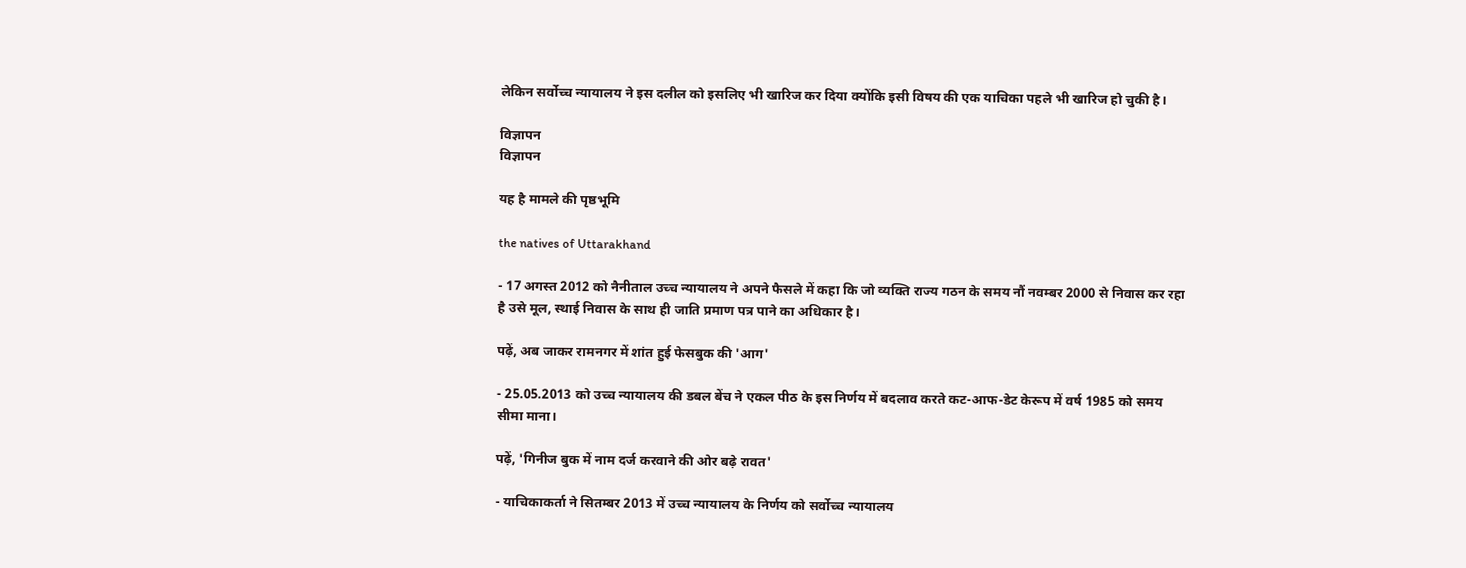लेकिन सर्वोच्च न्यायालय ने इस दलील को इसलिए भी खारिज कर दिया क्योंकि इसी विषय की एक याचिका पहले भी खारिज हो चुकी है।

विज्ञापन
विज्ञापन

यह है मामले की पृष्ठभूमि

the natives of Uttarakhand

- 17 अगस्त 2012 को नैनीताल उच्च न्यायालय ने अपने फैसले में कहा कि जो व्यक्ति राज्य गठन के समय नौं नवम्बर 2000 से निवास कर रहा है उसे मूल, स्थाई निवास के साथ ही जाति प्रमाण पत्र पाने का अधिकार है।

पढ़ें, अब जाकर रामनगर में शांत हुई फेसबुक की 'आग'

- 25.05.2013 को उच्च न्यायालय की डबल बेंच ने एकल पीठ के इस निर्णय में बदलाव करते कट-आफ-डेट केरूप में वर्ष 1985 को समय सीमा माना।

पढ़ें, 'गिनीज बुक में नाम दर्ज करवाने की ओर बढ़े रावत'

- याचिकाकर्ता ने सितम्बर 2013 में उच्च न्यायालय के निर्णय को सर्वोच्च न्यायालय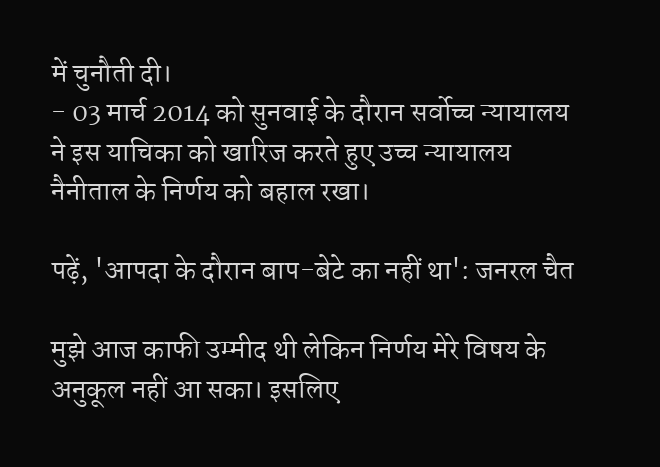में चुनौती दी।
- 03 मार्च 2014 को सुनवाई के दौरान सर्वोच्च न्यायालय ने इस याचिका को खारिज करते हुए उच्च न्यायालय नैनीताल के निर्णय को बहाल रखा।

पढ़ें, 'आपदा के दौरान बाप-बेटे का नहीं था': जनरल चैत

मुझे आज काफी उम्मीद थी लेकिन निर्णय मेरे विषय के अनुकूल नहीं आ सका। इसलिए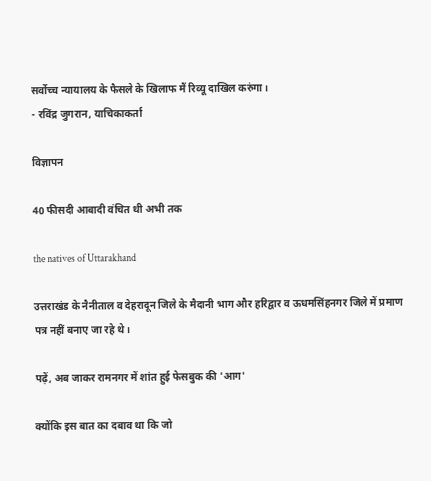सर्वोच्च न्यायालय के फैसले के खिलाफ मैं रिव्यू दाखिल करुंगा।
- रविंद्र जुगरान, याचिकाकर्ता

विज्ञापन

40 फीसदी आबादी वंचित थी अभी तक

the natives of Uttarakhand

उत्तराखंड के नैनीताल व देहरादून जिले के मैदानी भाग और हरिद्वार व ऊधमसिंहनगर जिले में प्रमाण पत्र नहीं बनाए जा रहे थे।

पढ़ें, अब जाकर रामनगर में शांत हुई फेसबुक की 'आग'

क्योंकि इस बात का दबाव था कि जो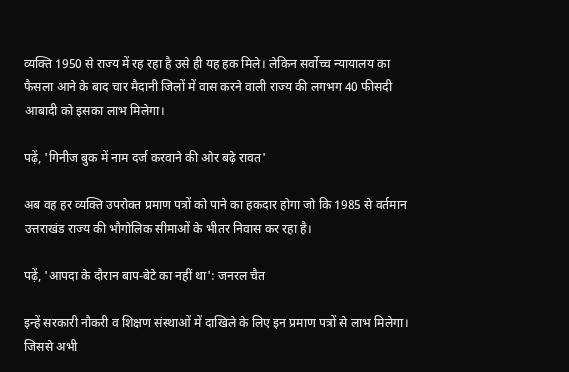व्यक्ति 1950 से राज्य में रह रहा है उसे ही यह हक मिले। लेकिन सर्वोच्च न्यायालय का फैसला आने के बाद चार मैदानी जिलों में वास करने वाली राज्य की लगभग 40 फीसदी आबादी को इसका लाभ मिलेगा।

पढ़ें, 'गिनीज बुक में नाम दर्ज करवाने की ओर बढ़े रावत'

अब वह हर व्यक्ति उपरोक्त प्रमाण पत्रों को पाने का हकदार होगा जो कि 1985 से वर्तमान उत्तराखंड राज्य की भौगोलिक सीमाओं के भीतर निवास कर रहा है।

पढ़ें, 'आपदा के दौरान बाप-बेटे का नहीं था': जनरल चैत

इन्हें सरकारी नौकरी व शिक्षण संस्थाओं में दाखिले के लिए इन प्रमाण पत्रों से लाभ मिलेगा। जिससे अभी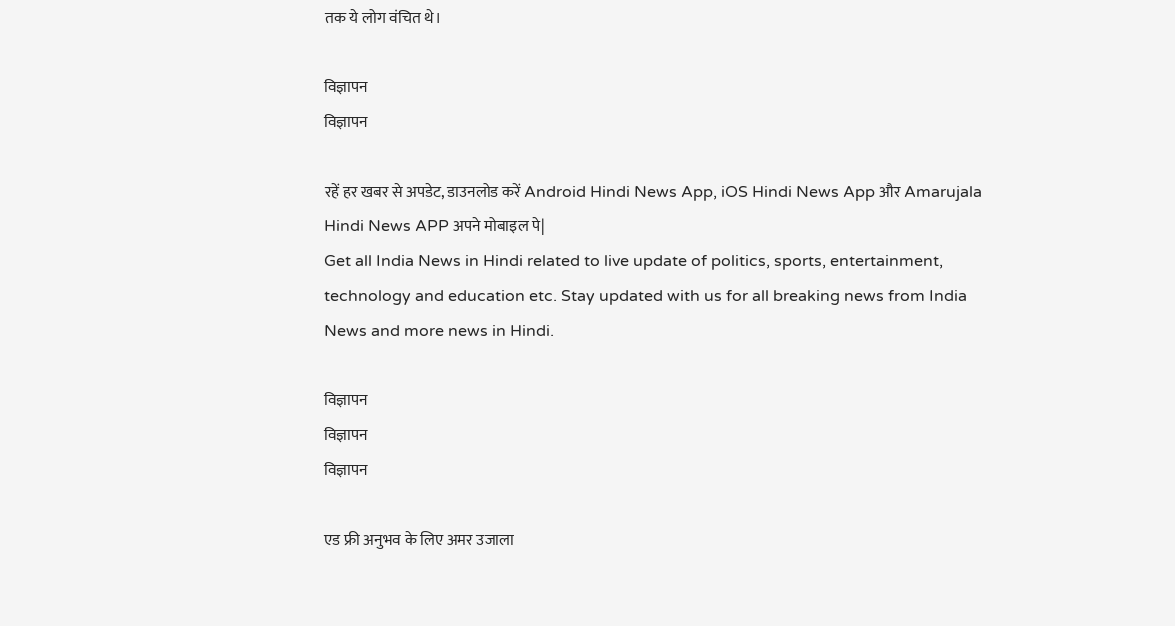तक ये लोग वंचित थे।

विज्ञापन
विज्ञापन

रहें हर खबर से अपडेट, डाउनलोड करें Android Hindi News App, iOS Hindi News App और Amarujala Hindi News APP अपने मोबाइल पे|
Get all India News in Hindi related to live update of politics, sports, entertainment, technology and education etc. Stay updated with us for all breaking news from India News and more news in Hindi.

विज्ञापन
विज्ञापन
विज्ञापन

एड फ्री अनुभव के लिए अमर उजाला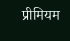प्रीमियम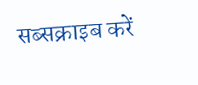सब्सक्राइब करें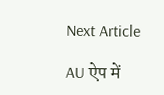Next Article

AU ऐप में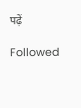पढ़ें

Followed